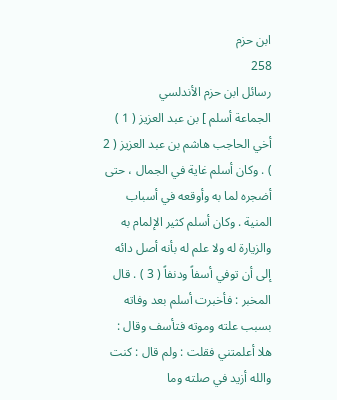ابن حزم
258
رسائل ابن حزم الأندلسي
الجماعة أسلم ] بن عبد العزيز ( 1 ) أخي الحاجب هاشم بن عبد العزيز ( 2 ) . وكان أسلم غاية في الجمال ، حتى أضجره لما به وأوقعه في أسباب المنية . وكان أسلم كثير الإلمام به والزيارة له ولا علم له بأنه أصل دائه إلى أن توفي أسفاً ودنفاً ( 3 ) . قال المخبر : فأخبرت أسلم بعد وفاته بسبب علته وموته فتأسف وقال : هلا أعلمتني فقلت : ولم قال : كنت والله أزيد في صلته وما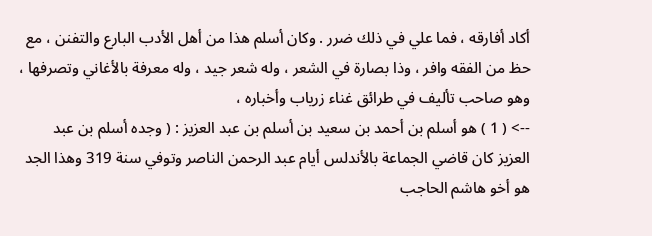أكاد أفارقه ، فما علي في ذلك ضرر . وكان أسلم هذا من أهل الأدب البارع والتفنن ، مع حظ من الفقه وافر ، وذا بصارة في الشعر ، وله شعر جيد ، وله معرفة بالأغاني وتصرفها ، وهو صاحب تأليف في طرائق غناء زرياب وأخباره ،
--> ( 1 ) هو أسلم بن أحمد بن سعيد بن أسلم بن عبد العزيز : ( وجده أسلم بن عبد العزيز كان قاضي الجماعة بالأندلس أيام عبد الرحمن الناصر وتوفي سنة 319 وهذا الجد هو أخو هاشم الحاجب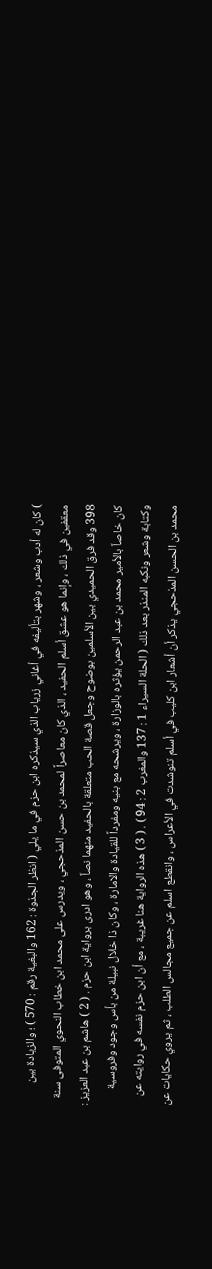) كان له أدب وشعر ، وشهر بتأليفه في أغاني زرياب الذي سيذكره ابن حزم في ما يلي ( انظر الجذوة : 162 والبغية رقم : 570 ) ؛ والزيادة بين معقفين في ذلك ، وإنما هو عشق أسلم الحفيد ، الذي كان معاصراً لمحمد بن حسن المذحجي ، ويدرس على محمد ابن خطاب النحوي المتوفى سنة 398 وقد فرق الحميدي بين الأسلمين بوضوح وجعل قصة الحب متعلقة بالحفيد منهما نصاً ، وهو ادرى برواية ابن حزم . ( 2 ) هاشم بن عبد العزيز : كان خاصاً بالأمير محمد بن عبد الرحمن يؤثره بالوزارة ، ويرشحه مع بنيه ومفرداً للقيادة والامارة ، وكان ذا خلال نبيلة من بأس وجود وفروسية وكتابة وشعر ونكبه المنذر بعد ذلك ( الحلة السيراء 1 : 137 والمغرب 2 : 94 ) . ( 3 ) هذه الرواية هنا غريبة ، مع أن ابن حزم نفسه في روايته عن محمد بن الحسن المذحجي يذكر أن أشعار ابن كليب في أسلم تنوشدت في الأعراس ، وانقطع اسلم عن جميع مجالس الطلب ، ثم يروي حكايات عن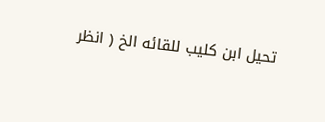تحيل ابن كليب للقائه الخ ( انظر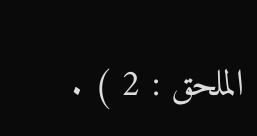الملحق : 2 ) .